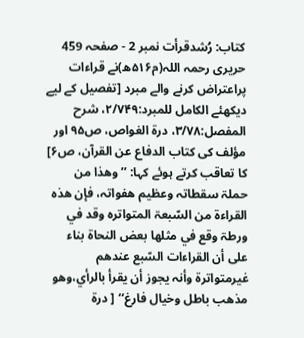کتاب: رُشدقرأت نمبر 2 - صفحہ 459
حریری رحمہ اللہ(م۵۱۶ھ)نے قراءات پراعتراض کرنے والے مبرد [تفصیل کے لیے دیکھئے الکامل للمبرد:۲/۷۴۹، شرح المفصل:۳/۷۸، درۃ الغواص، ص۹۵ اور مؤلف کی کتاب الدفاع عن القرآن، ص۶] کا تعاقب کرتے ہوئے کہا: ’’ وھذا من حملۃ سقطاتہ وعظیم ھفواتہ، فإن ھذہ القراءۃ من السّبعۃ المتواترہ وقد في ورطۃ وقع في مثلھا بعض النحاۃ بناء علی أن القراءات السّبع عندھم غیرمتواترۃ وأنہ یجوز أن یقرأ بالرأي،وھو مذھب باطل وخیال فارغ‘‘ [ درۃ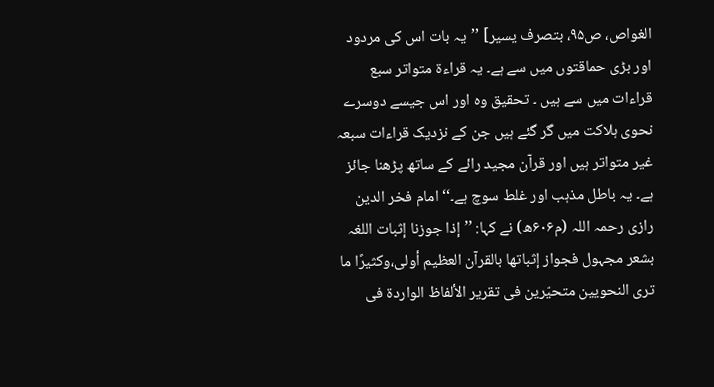الغواص، ص۹۵، بتصرف یسیر] ’’یہ بات اس کی مردود اور بڑی حماقتوں میں سے ہے۔ یہ قراءۃ متواتر سبع قراءات میں سے ہیں ۔ تحقیق وہ اور اس جیسے دوسرے نحوی ہلاکت میں گر گئے ہیں جن کے نزدیک قراءات سبعہ غیر متواتر ہیں اور قرآن مجید رائے کے ساتھ پڑھنا جائز ہے۔ یہ باطل مذہب اور غلط سوچ ہے۔‘‘ امام فخر الدین رازی رحمہ اللہ (م۶۰۶ھ) نے کہا: ’’إذا جوزنا إثبات اللغہ بشعر مجہول فجواز إثباتھا بالقرآن العظیم أولی،وکثیرًا ما تری النحویین متحیّرین فی تقریر الألفاظ الواردۃ فی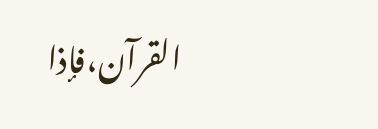القرآن،فإذا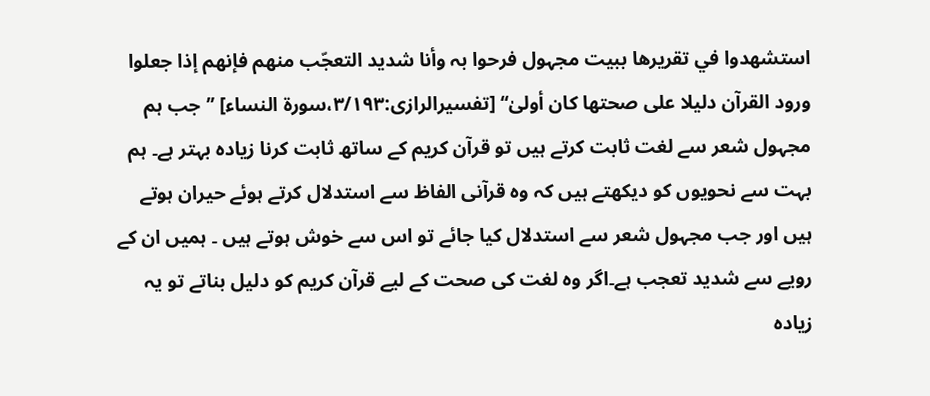استشھدوا في تقریرھا ببیت مجہول فرحوا بہ وأنا شدید التعجّب منھم فإنھم إذا جعلوا ورود القرآن دلیلا علی صحتھا کان أولیٰ‘‘ [تفسیرالرازی:۳/۱۹۳،سورۃ النساء] ’’جب ہم مجہول شعر سے لغت ثابت کرتے ہیں تو قرآن کریم کے ساتھ ثابت کرنا زیادہ بہتر ہے۔ ہم بہت سے نحویوں کو دیکھتے ہیں کہ وہ قرآنی الفاظ سے استدلال کرتے ہوئے حیران ہوتے ہیں اور جب مجہول شعر سے استدلال کیا جائے تو اس سے خوش ہوتے ہیں ۔ ہمیں ان کے رویے سے شدید تعجب ہے۔اگر وہ لغت کی صحت کے لیے قرآن کریم کو دلیل بناتے تو یہ زیادہ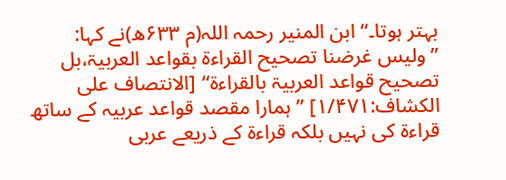بہتر ہوتا۔‘‘ ابن المنیر رحمہ اللہ(م ۶۳۳ھ)نے کہا: ’’ولیس غرضنا تصحیح القراءۃ بقواعد العربیۃ،بل تصحیح قواعد العربیۃ بالقراءۃ‘‘ [الانتصاف علی الکشاف:۱/۴۷۱] ’’ہمارا مقصد قواعد عربیہ کے ساتھ قراءۃ کی نہیں بلکہ قراءۃ کے ذریعے عربی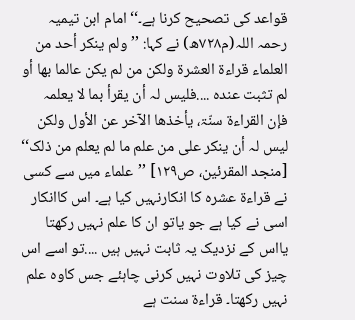قواعد کی تصحیح کرنا ہے۔‘‘ امام ابن تیمیہ رحمہ اللہ(م۷۲۸ھ) نے کہا: ’’ولم ینکر أحد من العلماء قراءۃ العشرۃ ولکن من لم یکن عالما بھا أو لم تثبت عندہ ....فلیس لہ أن یقرأ بما لا یعلمہ فإن القراءۃ سنّۃ، یأخذھا الآخر عن الأول ولکن لیس لہ أن ینکر علی من علم ما لم یعلم من ذلک‘‘ [منجد المقرئین، ص۱۲۹] ’’علماء میں سے کسی نے قراءۃ عشرہ کا انکارنہیں کیا ہے۔ اس کاانکار اسی نے کیا ہے جو یاتو ان کا علم نہیں رکھتا یااس کے نزدیک یہ ثابت نہیں ہیں ....تو اسے اس چیز کی تلاوت نہیں کرنی چاہئے جس کاوہ علم نہیں رکھتا۔ قراءۃ سنت ہے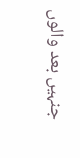جنہیں بعد والوں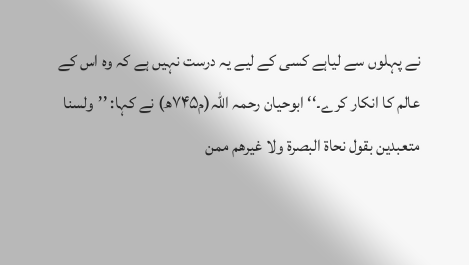نے پہلوں سے لیاہے کسی کے لیے یہ درست نہیں ہے کہ وہ اس کے عالم کا انکار کرے۔‘‘ ابوحیان رحمہ اللہ(م۷۴۵ھ) نے کہا: ’’ولسنا متعبدین بقول نحاۃ البصرۃ ولا غیرھم ممن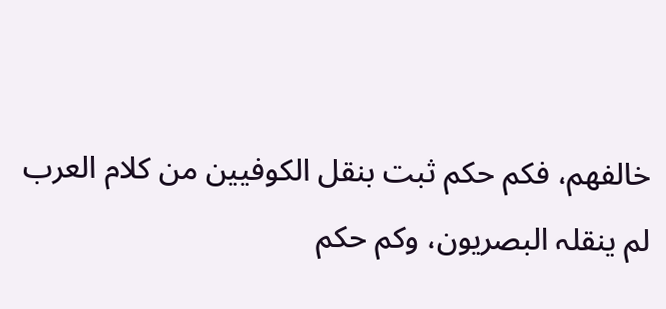خالفھم، فکم حکم ثبت بنقل الکوفیین من کلام العرب لم ینقلہ البصریون، وکم حکم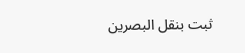ثبت بنقل البصرین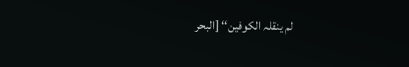لم ینقلہ الکوفین‘‘ [البحر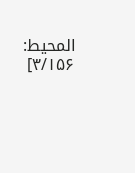المحیط: ۳/۱۵۶]